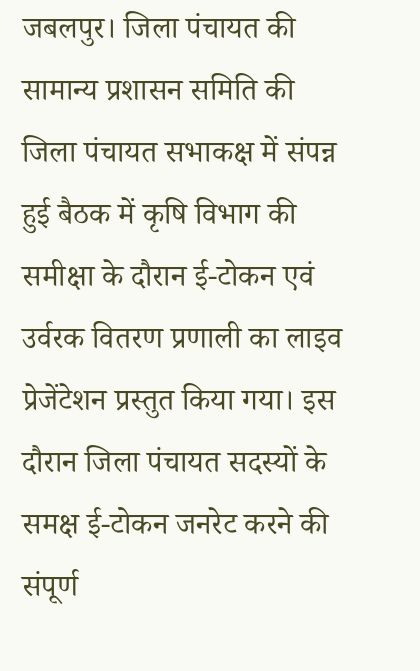जबलपुर। जिला पंचायत की सामान्य प्रशासन समिति की जिला पंचायत सभाकक्ष में संपन्न हुई बैठक में कृषि विभाग की समीक्षा के दौरान ई-टोकन एवं उर्वरक वितरण प्रणाली का लाइव प्रेजेंटेशन प्रस्तुत किया गया। इस दौरान जिला पंचायत सदस्यों के समक्ष ई-टोकन जनरेट करने की संपूर्ण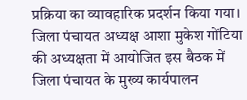प्रक्रिया का व्यावहारिक प्रदर्शन किया गया। जिला पंचायत अध्यक्ष आशा मुकेश गोंटिया की अध्यक्षता में आयोजित इस बैठक में जिला पंचायत के मुख्य कार्यपालन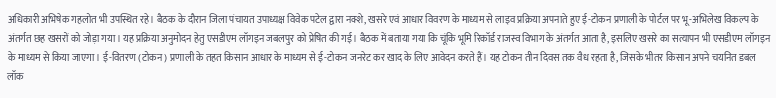अधिकारी अभिषेक गहलोत भी उपस्थित रहे। बैठक के दौरान जिला पंचायत उपाध्यक्ष विवेक पटेल द्वारा नक्शे, खसरे एवं आधार विवरण के माध्यम से लाइव प्रक्रिया अपनाते हुए ई-टोकन प्रणाली के पोर्टल पर भू-अभिलेख विकल्प के अंतर्गत छह खसरों को जोड़ा गया। यह प्रक्रिया अनुमोदन हेतु एसडीएम लॉगइन जबलपुर को प्रेषित की गई। बैठक में बताया गया कि चूंकि भूमि रिकॉर्ड राजस्व विभाग के अंतर्गत आता है, इसलिए खसरे का सत्यापन भी एसडीएम लॉगइन के माध्यम से किया जाएगा। ई-वितरण (टोकन) प्रणाली के तहत किसान आधार के माध्यम से ई-टोकन जनरेट कर खाद के लिए आवेदन करते हैं। यह टोकन तीन दिवस तक वैध रहता है, जिसके भीतर किसान अपने चयनित डबल लॉक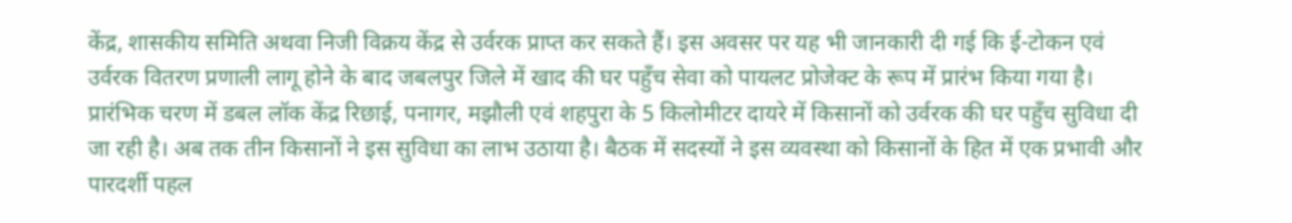केंद्र, शासकीय समिति अथवा निजी विक्रय केंद्र से उर्वरक प्राप्त कर सकते हैं। इस अवसर पर यह भी जानकारी दी गई कि ई-टोकन एवं उर्वरक वितरण प्रणाली लागू होने के बाद जबलपुर जिले में खाद की घर पहुँच सेवा को पायलट प्रोजेक्ट के रूप में प्रारंभ किया गया है। प्रारंभिक चरण में डबल लॉक केंद्र रिछाई, पनागर, मझौली एवं शहपुरा के 5 किलोमीटर दायरे में किसानों को उर्वरक की घर पहुँच सुविधा दी जा रही है। अब तक तीन किसानों ने इस सुविधा का लाभ उठाया है। बैठक में सदस्यों ने इस व्यवस्था को किसानों के हित में एक प्रभावी और पारदर्शी पहल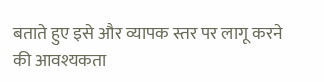बताते हुए इसे और व्यापक स्तर पर लागू करने की आवश्यकता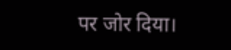पर जोर दिया।